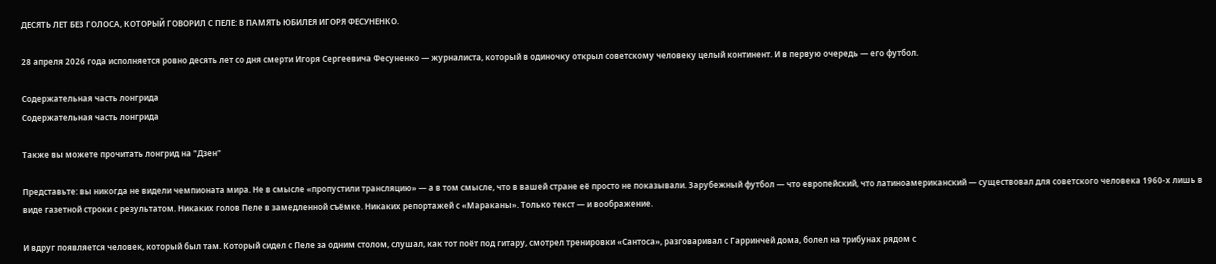ДЕСЯТЬ ЛЕТ БЕЗ ГОЛОСА, КОТОРЫЙ ГОВОРИЛ С ПЕЛЕ: В ПАМЯТЬ ЮБИЛЕЯ ИГОРЯ ФЕСУНЕНКО.

28 апреля 2026 года исполняется ровно десять лет со дня смерти Игоря Сергеевича Фесуненко — журналиста, который в одиночку открыл советскому человеку целый континент. И в первую очередь — его футбол.

Содержательная часть лонгрида
Содержательная часть лонгрида

Также вы можете прочитать лонгрид на "Дзен"

Представьте: вы никогда не видели чемпионата мира. Не в смысле «пропустили трансляцию» — а в том смысле, что в вашей стране её просто не показывали. Зарубежный футбол — что европейский, что латиноамериканский — существовал для советского человека 1960-х лишь в виде газетной строки с результатом. Никаких голов Пеле в замедленной съёмке. Никаких репортажей с «Мараканы». Только текст — и воображение.

И вдруг появляется человек, который был там. Который сидел с Пеле за одним столом, слушал, как тот поёт под гитару, смотрел тренировки «Сантоса», разговаривал с Гарринчей дома, болел на трибунах рядом с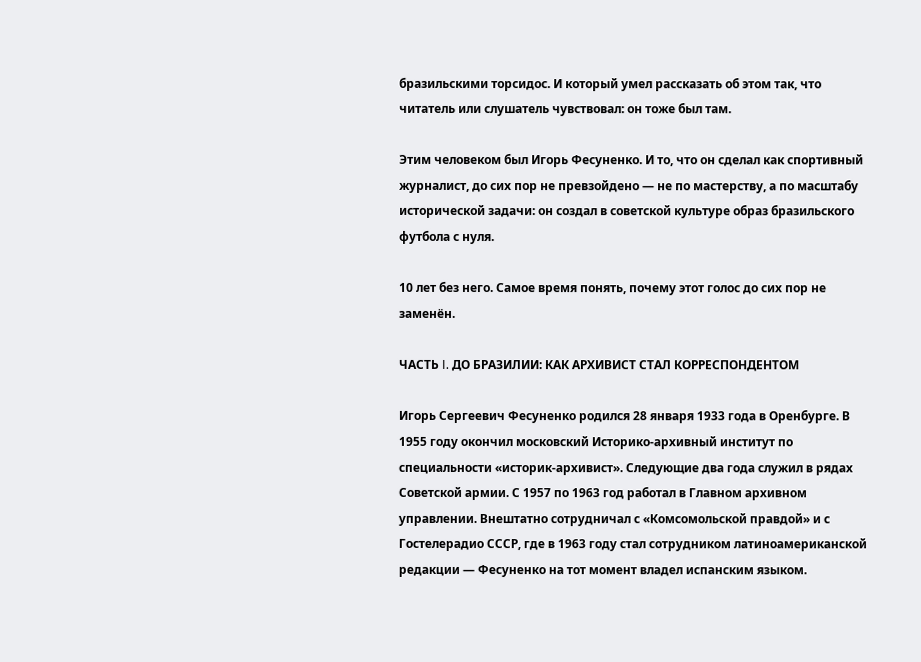бразильскими торсидос. И который умел рассказать об этом так, что читатель или слушатель чувствовал: он тоже был там.

Этим человеком был Игорь Фесуненко. И то, что он сделал как спортивный журналист, до сих пор не превзойдено — не по мастерству, а по масштабу исторической задачи: он создал в советской культуре образ бразильского футбола с нуля.

10 лет без него. Самое время понять, почему этот голос до сих пор не заменён.

ЧАСТЬ I. ДО БРАЗИЛИИ: КАК АРХИВИСТ СТАЛ КОРРЕСПОНДЕНТОМ

Игорь Сергеевич Фесуненко родился 28 января 1933 года в Оренбурге. В 1955 году окончил московский Историко-архивный институт по специальности «историк-архивист». Следующие два года служил в рядах Советской армии. С 1957 по 1963 год работал в Главном архивном управлении. Внештатно сотрудничал с «Комсомольской правдой» и с Гостелерадио СССР, где в 1963 году стал сотрудником латиноамериканской редакции — Фесуненко на тот момент владел испанским языком.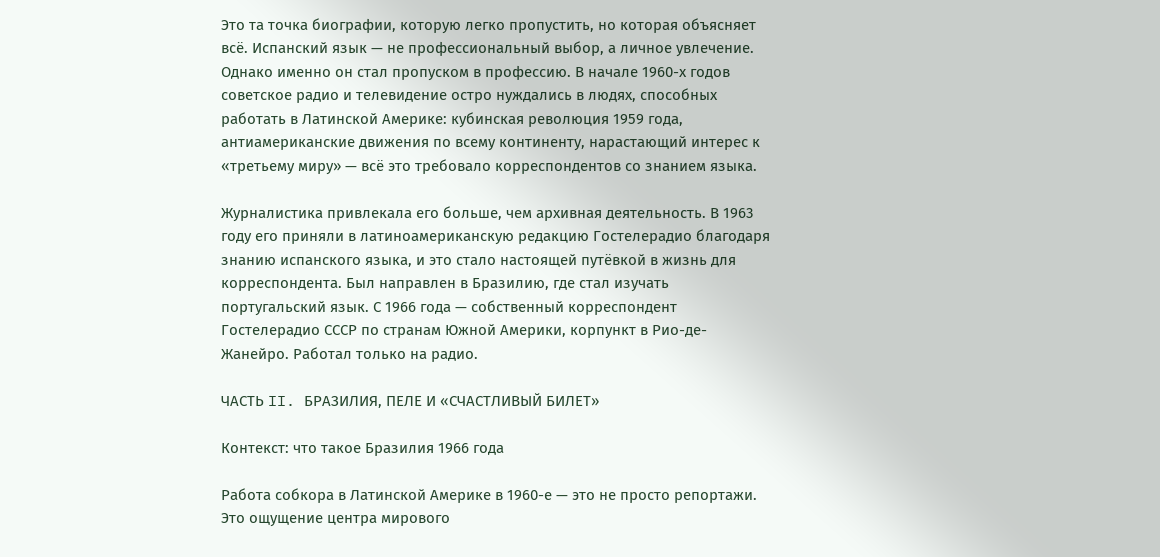Это та точка биографии, которую легко пропустить, но которая объясняет всё. Испанский язык — не профессиональный выбор, а личное увлечение. Однако именно он стал пропуском в профессию. В начале 1960-х годов советское радио и телевидение остро нуждались в людях, способных работать в Латинской Америке: кубинская революция 1959 года, антиамериканские движения по всему континенту, нарастающий интерес к «третьему миру» — всё это требовало корреспондентов со знанием языка.

Журналистика привлекала его больше, чем архивная деятельность. В 1963 году его приняли в латиноамериканскую редакцию Гостелерадио благодаря знанию испанского языка, и это стало настоящей путёвкой в жизнь для корреспондента. Был направлен в Бразилию, где стал изучать португальский язык. С 1966 года — собственный корреспондент Гостелерадио СССР по странам Южной Америки, корпункт в Рио-де-Жанейро. Работал только на радио.

ЧАСТЬ II. БРАЗИЛИЯ, ПЕЛЕ И «СЧАСТЛИВЫЙ БИЛЕТ»

Контекст: что такое Бразилия 1966 года

Работа собкора в Латинской Америке в 1960-е — это не просто репортажи. Это ощущение центра мирового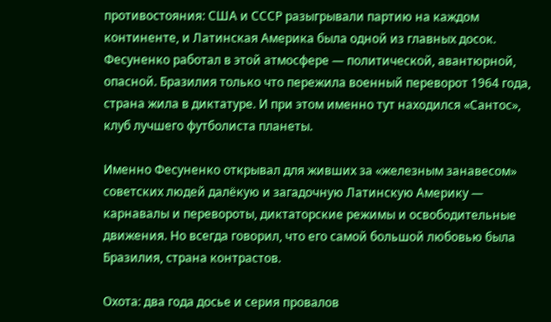противостояния: США и СССР разыгрывали партию на каждом континенте, и Латинская Америка была одной из главных досок. Фесуненко работал в этой атмосфере — политической, авантюрной, опасной. Бразилия только что пережила военный переворот 1964 года, страна жила в диктатуре. И при этом именно тут находился «Сантос», клуб лучшего футболиста планеты.

Именно Фесуненко открывал для живших за «железным занавесом» советских людей далёкую и загадочную Латинскую Америку — карнавалы и перевороты, диктаторские режимы и освободительные движения. Но всегда говорил, что его самой большой любовью была Бразилия, страна контрастов.

Охота: два года досье и серия провалов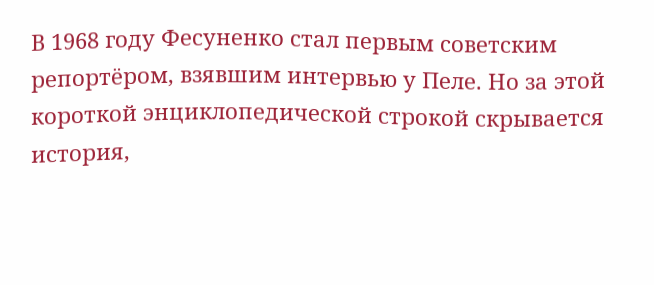В 1968 году Фесуненко стал первым советским репортёром, взявшим интервью у Пеле. Но за этой короткой энциклопедической строкой скрывается история,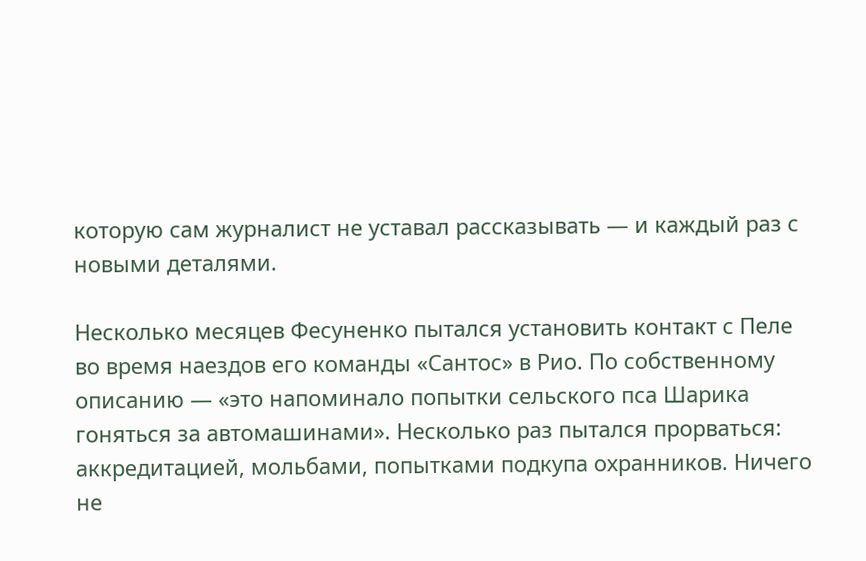которую сам журналист не уставал рассказывать — и каждый раз с новыми деталями.

Несколько месяцев Фесуненко пытался установить контакт с Пеле во время наездов его команды «Сантос» в Рио. По собственному описанию — «это напоминало попытки сельского пса Шарика гоняться за автомашинами». Несколько раз пытался прорваться: аккредитацией, мольбами, попытками подкупа охранников. Ничего не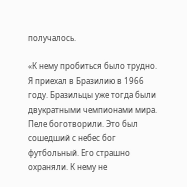получалось.

«К нему пробиться было трудно. Я приехал в Бразилию в 1966 году. Бразильцы уже тогда были двукратными чемпионами мира. Пеле боготворили. Это был сошедший с небес бог футбольный. Его страшно охраняли. К нему не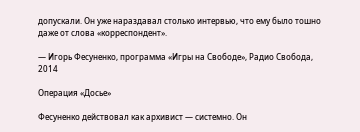допускали. Он уже нараздавал столько интервью, что ему было тошно даже от слова «корреспондент».

— Игорь Фесуненко, программа «Игры на Свободе», Радио Свобода, 2014

Операция «Досье»

Фесуненко действовал как архивист — системно. Он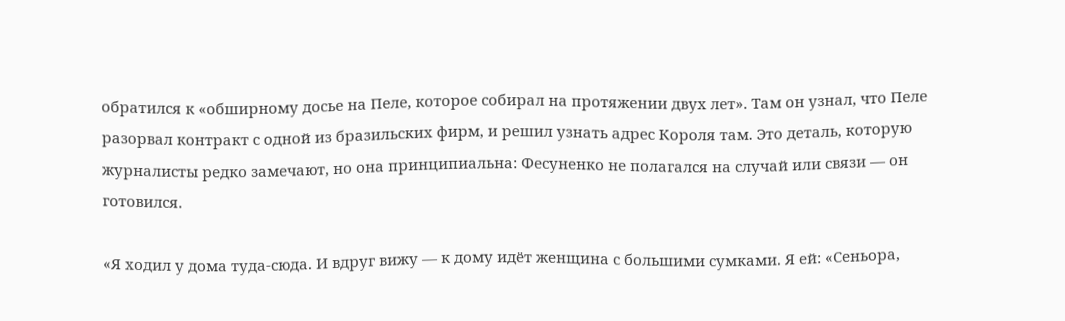обратился к «обширному досье на Пеле, которое собирал на протяжении двух лет». Там он узнал, что Пеле разорвал контракт с одной из бразильских фирм, и решил узнать адрес Короля там. Это деталь, которую журналисты редко замечают, но она принципиальна: Фесуненко не полагался на случай или связи — он готовился.

«Я ходил у дома туда-сюда. И вдруг вижу — к дому идёт женщина с большими сумками. Я ей: «Сеньора,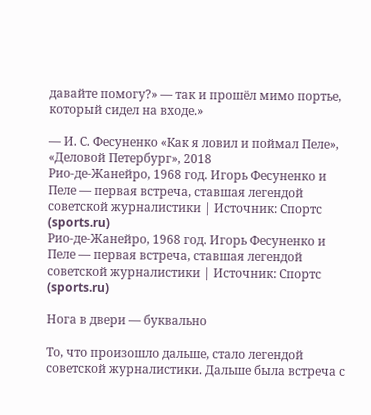давайте помогу?» — так и прошёл мимо портье, который сидел на входе.»

— И. С. Фесуненко «Как я ловил и поймал Пеле», «Деловой Петербург», 2018
Рио-де-Жанейро, 1968 год. Игорь Фесуненко и Пеле — первая встреча, ставшая легендой советской журналистики | Источник: Спортс (sports.ru)
Рио-де-Жанейро, 1968 год. Игорь Фесуненко и Пеле — первая встреча, ставшая легендой советской журналистики | Источник: Спортс (sports.ru)

Нога в двери — буквально

То, что произошло дальше, стало легендой советской журналистики. Дальше была встреча с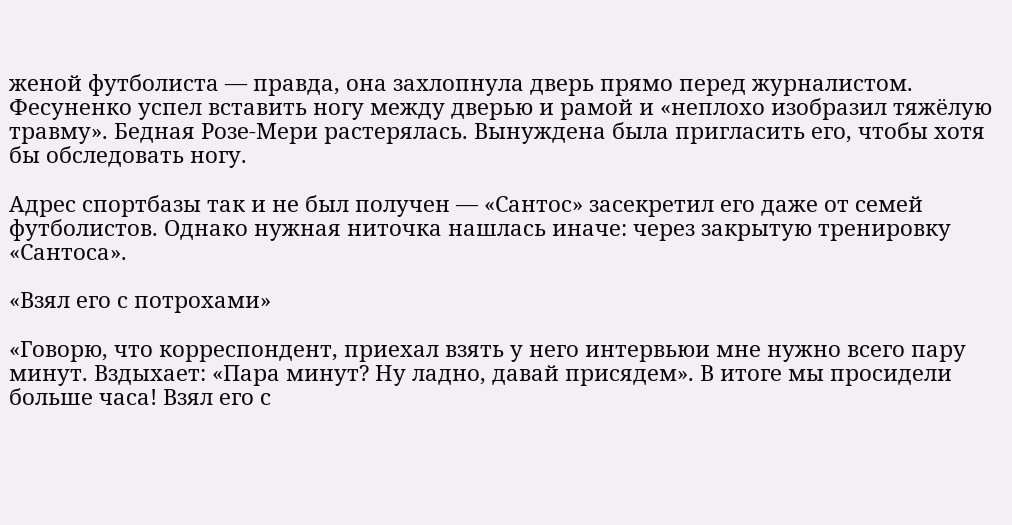женой футболиста — правда, она захлопнула дверь прямо перед журналистом. Фесуненко успел вставить ногу между дверью и рамой и «неплохо изобразил тяжёлую травму». Бедная Розе-Мери растерялась. Вынуждена была пригласить его, чтобы хотя бы обследовать ногу.

Адрес спортбазы так и не был получен — «Сантос» засекретил его даже от семей футболистов. Однако нужная ниточка нашлась иначе: через закрытую тренировку «Сантоса».

«Взял его с потрохами»

«Говорю, что корреспондент, приехал взять у него интервьюи мне нужно всего пару минут. Вздыхает: «Пара минут? Ну ладно, давай присядем». В итоге мы просидели больше часа! Взял его с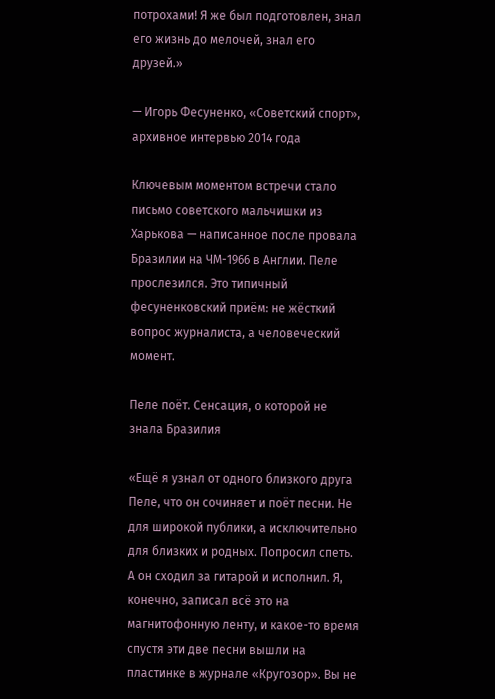потрохами! Я же был подготовлен, знал его жизнь до мелочей, знал его друзей.»

— Игорь Фесуненко, «Советский спорт», архивное интервью 2014 года

Ключевым моментом встречи стало письмо советского мальчишки из Харькова — написанное после провала Бразилии на ЧМ-1966 в Англии. Пеле прослезился. Это типичный фесуненковский приём: не жёсткий вопрос журналиста, а человеческий момент.

Пеле поёт. Сенсация, о которой не знала Бразилия

«Ещё я узнал от одного близкого друга Пеле, что он сочиняет и поёт песни. Не для широкой публики, а исключительно для близких и родных. Попросил спеть. А он сходил за гитарой и исполнил. Я, конечно, записал всё это на магнитофонную ленту, и какое-то время спустя эти две песни вышли на пластинке в журнале «Кругозор». Вы не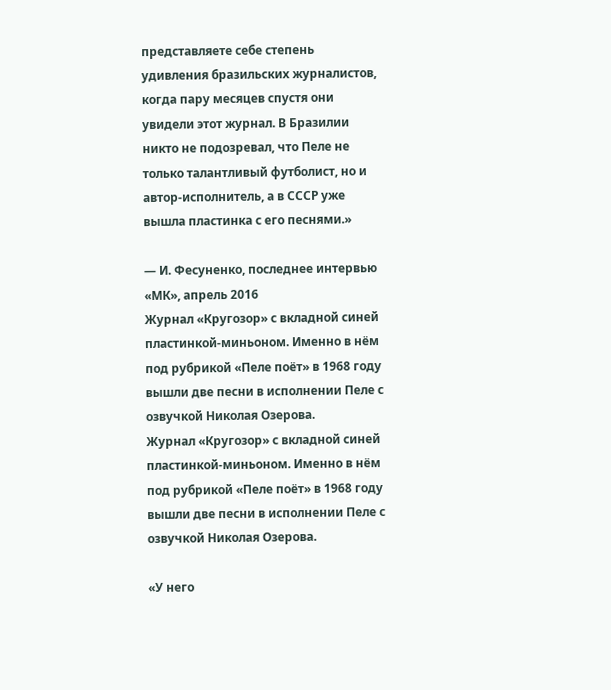представляете себе степень удивления бразильских журналистов, когда пару месяцев спустя они увидели этот журнал. В Бразилии никто не подозревал, что Пеле не только талантливый футболист, но и автор-исполнитель, а в СССР уже вышла пластинка с его песнями.»

— И. Фесуненко, последнее интервью «МК», апрель 2016
Журнал «Кругозор» с вкладной синей пластинкой-миньоном. Именно в нём под рубрикой «Пеле поёт» в 1968 году вышли две песни в исполнении Пеле с озвучкой Николая Озерова.
Журнал «Кругозор» с вкладной синей пластинкой-миньоном. Именно в нём под рубрикой «Пеле поёт» в 1968 году вышли две песни в исполнении Пеле с озвучкой Николая Озерова.

«У него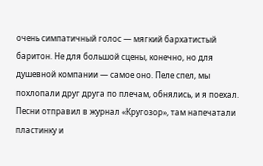очень симпатичный голос — мягкий бархатистый баритон. Не для большой сцены, конечно, но для душевной компании — самое оно. Пеле спел, мы похлопали друг друга по плечам, обнялись, и я поехал. Песни отправил в журнал «Кругозор», там напечатали пластинку и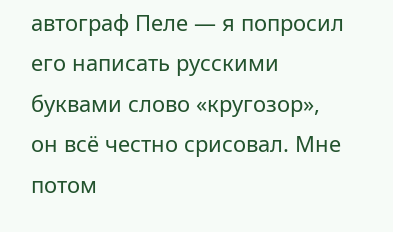автограф Пеле — я попросил его написать русскими буквами слово «кругозор», он всё честно срисовал. Мне потом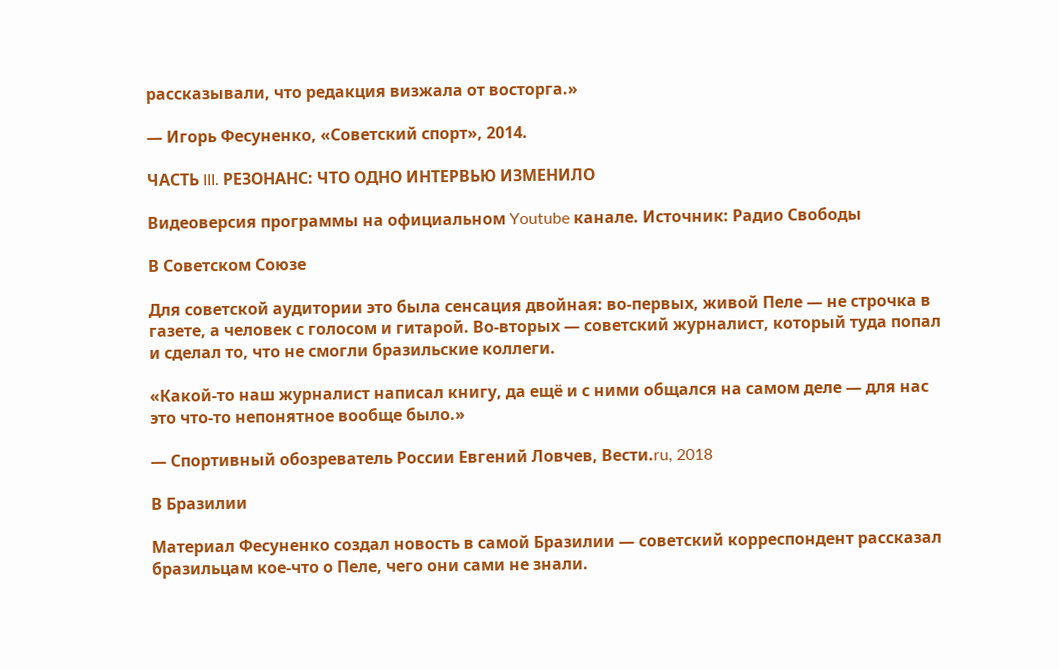рассказывали, что редакция визжала от восторга.»

— Игорь Фесуненко, «Советский спорт», 2014.

ЧАСТЬ III. РЕЗОНАНС: ЧТО ОДНО ИНТЕРВЬЮ ИЗМЕНИЛО

Видеоверсия программы на официальном Youtube канале. Источник: Радио Свободы

В Советском Союзе

Для советской аудитории это была сенсация двойная: во-первых, живой Пеле — не строчка в газете, а человек с голосом и гитарой. Во-вторых — советский журналист, который туда попал и сделал то, что не смогли бразильские коллеги.

«Какой-то наш журналист написал книгу, да ещё и с ними общался на самом деле — для нас это что-то непонятное вообще было.»

— Спортивный обозреватель России Евгений Ловчев, Вести.ru, 2018

В Бразилии

Материал Фесуненко создал новость в самой Бразилии — советский корреспондент рассказал бразильцам кое-что о Пеле, чего они сами не знали.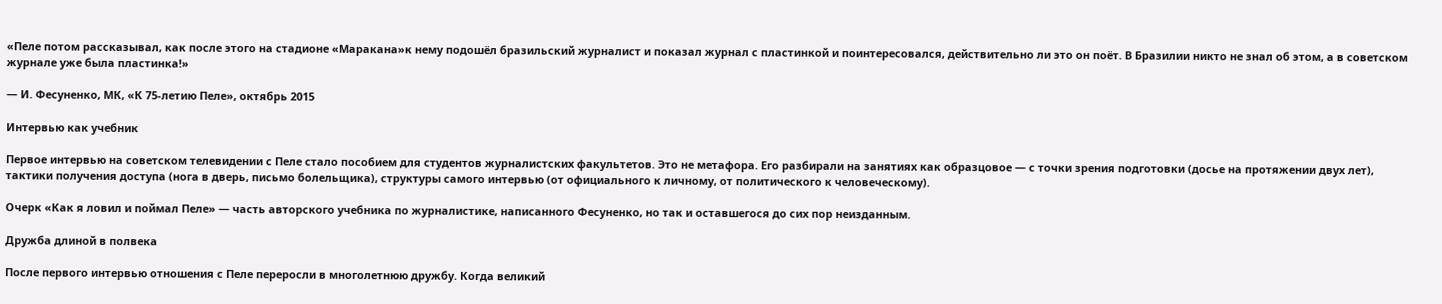«Пеле потом рассказывал, как после этого на стадионе «Маракана»к нему подошёл бразильский журналист и показал журнал с пластинкой и поинтересовался, действительно ли это он поёт. В Бразилии никто не знал об этом, а в советском журнале уже была пластинка!»

— И. Фесуненко, МК, «К 75-летию Пеле», октябрь 2015

Интервью как учебник

Первое интервью на советском телевидении с Пеле стало пособием для студентов журналистских факультетов. Это не метафора. Его разбирали на занятиях как образцовое — с точки зрения подготовки (досье на протяжении двух лет), тактики получения доступа (нога в дверь, письмо болельщика), структуры самого интервью (от официального к личному, от политического к человеческому).

Очерк «Как я ловил и поймал Пеле» — часть авторского учебника по журналистике, написанного Фесуненко, но так и оставшегося до сих пор неизданным.

Дружба длиной в полвека

После первого интервью отношения с Пеле переросли в многолетнюю дружбу. Когда великий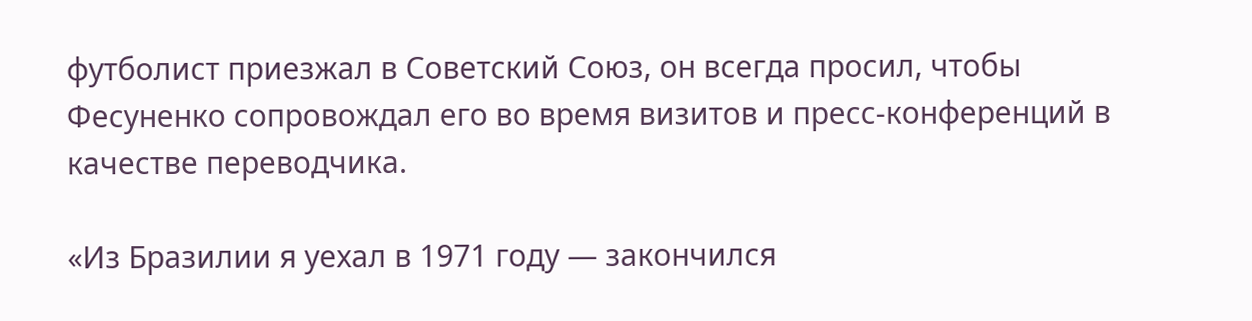футболист приезжал в Советский Союз, он всегда просил, чтобы Фесуненко сопровождал его во время визитов и пресс-конференций в качестве переводчика.

«Из Бразилии я уехал в 1971 году — закончился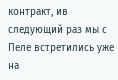контракт, ив следующий раз мы с Пеле встретились уже на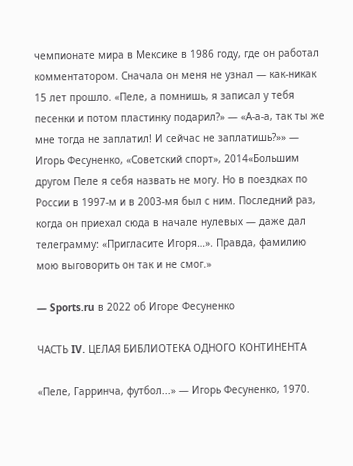чемпионате мира в Мексике в 1986 году, где он работал комментатором. Сначала он меня не узнал — как-никак 15 лет прошло. «Пеле, а помнишь, я записал у тебя песенки и потом пластинку подарил?» — «А-а-а, так ты же мне тогда не заплатил! И сейчас не заплатишь?»» — Игорь Фесуненко, «Советский спорт», 2014«Большим другом Пеле я себя назвать не могу. Но в поездках по России в 1997-м и в 2003-мя был с ним. Последний раз, когда он приехал сюда в начале нулевых — даже дал телеграмму: «Пригласите Игоря…». Правда, фамилию мою выговорить он так и не смог.»

— Sports.ru в 2022 об Игоре Фесуненко

ЧАСТЬ IV. ЦЕЛАЯ БИБЛИОТЕКА ОДНОГО КОНТИНЕНТА

«Пеле, Гарринча, футбол...» — Игорь Фесуненко, 1970.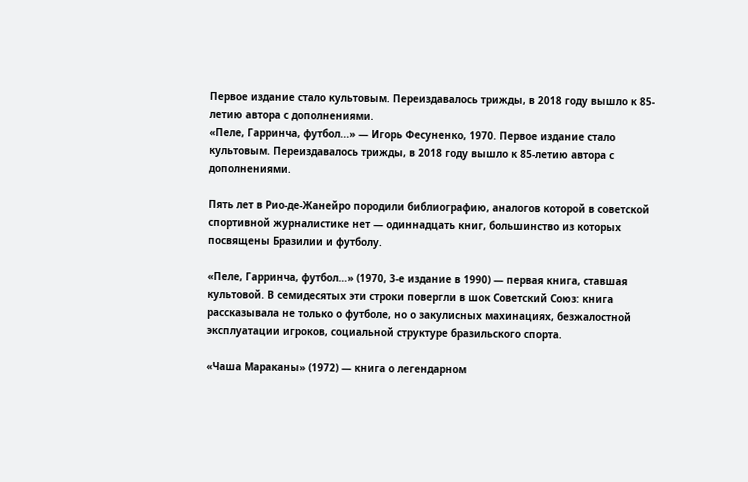Первое издание стало культовым. Переиздавалось трижды, в 2018 году вышло к 85-летию автора с дополнениями.
«Пеле, Гарринча, футбол...» — Игорь Фесуненко, 1970. Первое издание стало культовым. Переиздавалось трижды, в 2018 году вышло к 85-летию автора с дополнениями.

Пять лет в Рио-де-Жанейро породили библиографию, аналогов которой в советской спортивной журналистике нет — одиннадцать книг, большинство из которых посвящены Бразилии и футболу.

«Пеле, Гарринча, футбол…» (1970, 3-е издание в 1990) — первая книга, ставшая культовой. В семидесятых эти строки повергли в шок Советский Союз: книга рассказывала не только о футболе, но о закулисных махинациях, безжалостной эксплуатации игроков, социальной структуре бразильского спорта.

«Чаша Мараканы» (1972) — книга о легендарном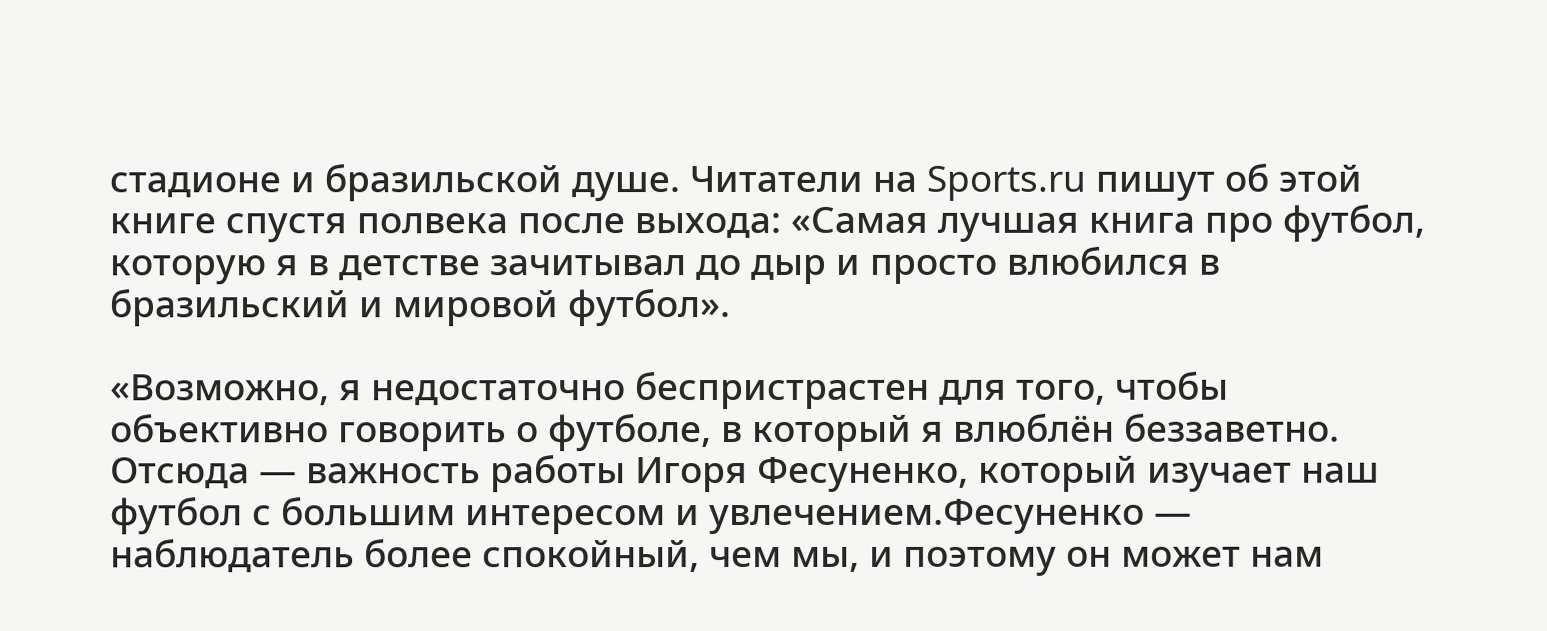стадионе и бразильской душе. Читатели на Sports.ru пишут об этой книге спустя полвека после выхода: «Самая лучшая книга про футбол, которую я в детстве зачитывал до дыр и просто влюбился в бразильский и мировой футбол».

«Возможно, я недостаточно беспристрастен для того, чтобы объективно говорить о футболе, в который я влюблён беззаветно. Отсюда — важность работы Игоря Фесуненко, который изучает наш футбол с большим интересом и увлечением.Фесуненко — наблюдатель более спокойный, чем мы, и поэтому он может нам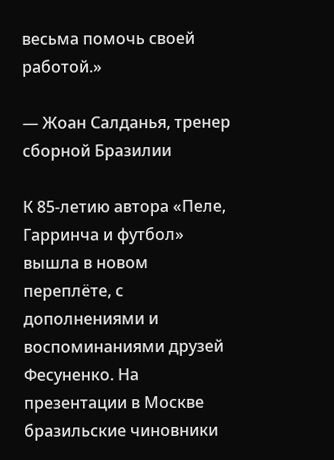весьма помочь своей работой.»

— Жоан Салданья, тренер сборной Бразилии

К 85-летию автора «Пеле, Гарринча и футбол» вышла в новом переплёте, с дополнениями и воспоминаниями друзей Фесуненко. На презентации в Москве бразильские чиновники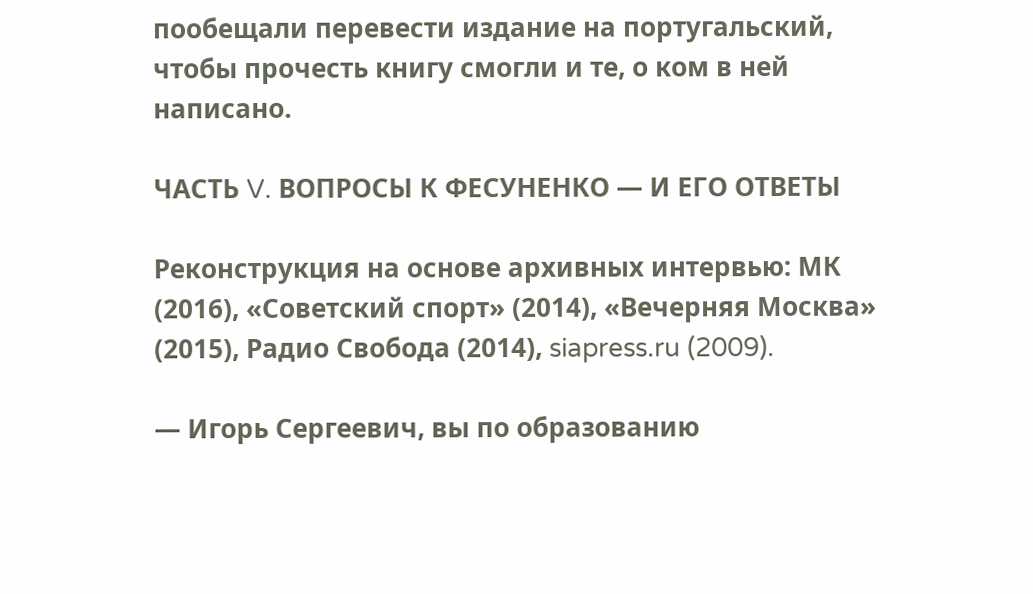пообещали перевести издание на португальский, чтобы прочесть книгу смогли и те, о ком в ней написано.

ЧАСТЬ V. ВОПРОСЫ К ФЕСУНЕНКО — И ЕГО ОТВЕТЫ

Реконструкция на основе архивных интервью: МК (2016), «Советский спорт» (2014), «Вечерняя Москва» (2015), Радио Свобода (2014), siapress.ru (2009).

— Игорь Сергеевич, вы по образованию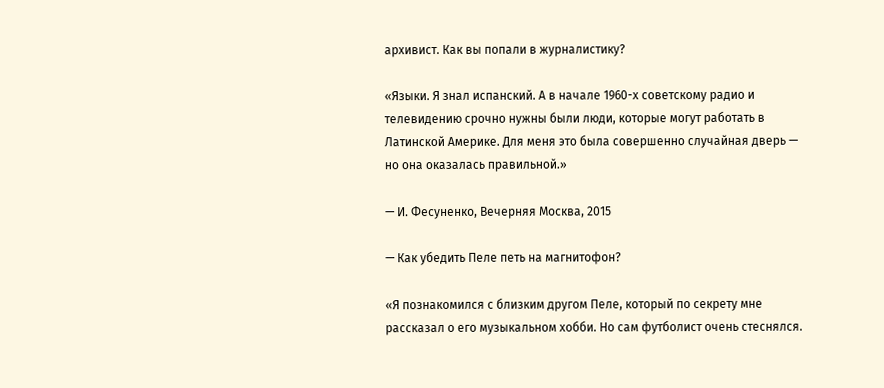архивист. Как вы попали в журналистику?

«Языки. Я знал испанский. А в начале 1960-х советскому радио и телевидению срочно нужны были люди, которые могут работать в Латинской Америке. Для меня это была совершенно случайная дверь — но она оказалась правильной.»

— И. Фесуненко, Вечерняя Москва, 2015

— Как убедить Пеле петь на магнитофон?

«Я познакомился с близким другом Пеле, который по секрету мне рассказал о его музыкальном хобби. Но сам футболист очень стеснялся.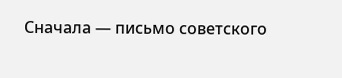Сначала — письмо советского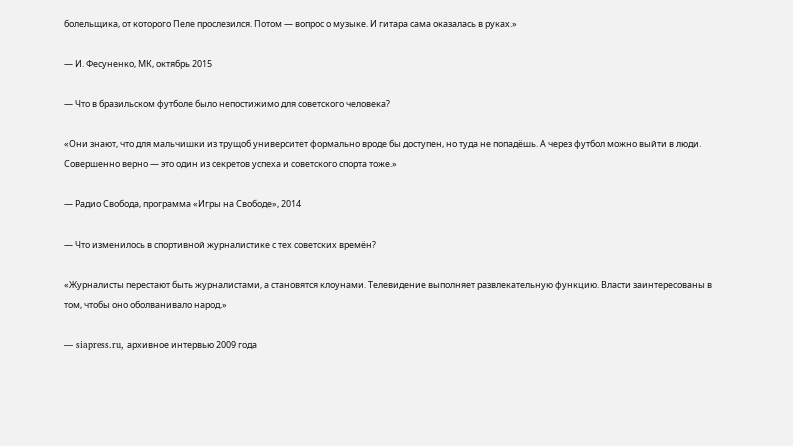болельщика, от которого Пеле прослезился. Потом — вопрос о музыке. И гитара сама оказалась в руках.»

— И. Фесуненко, МК, октябрь 2015

— Что в бразильском футболе было непостижимо для советского человека?

«Они знают, что для мальчишки из трущоб университет формально вроде бы доступен, но туда не попадёшь. А через футбол можно выйти в люди. Совершенно верно — это один из секретов успеха и советского спорта тоже.»

— Радио Свобода, программа «Игры на Свободе», 2014

— Что изменилось в спортивной журналистике с тех советских времён?

«Журналисты перестают быть журналистами, а становятся клоунами. Телевидение выполняет развлекательную функцию. Власти заинтересованы в том, чтобы оно оболванивало народ.»

— siapress.ru, архивное интервью 2009 года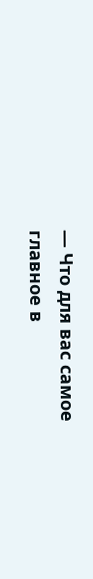— Что для вас самое главное в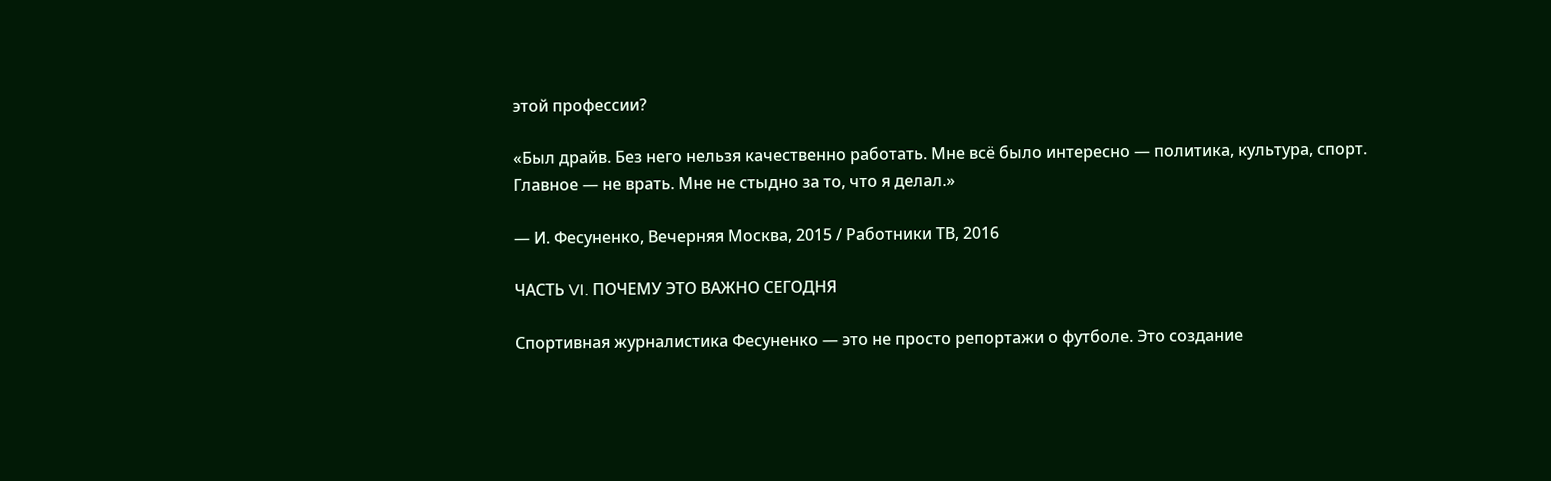этой профессии?

«Был драйв. Без него нельзя качественно работать. Мне всё было интересно — политика, культура, спорт. Главное — не врать. Мне не стыдно за то, что я делал.»

— И. Фесуненко, Вечерняя Москва, 2015 / Работники ТВ, 2016

ЧАСТЬ VI. ПОЧЕМУ ЭТО ВАЖНО СЕГОДНЯ

Спортивная журналистика Фесуненко — это не просто репортажи о футболе. Это создание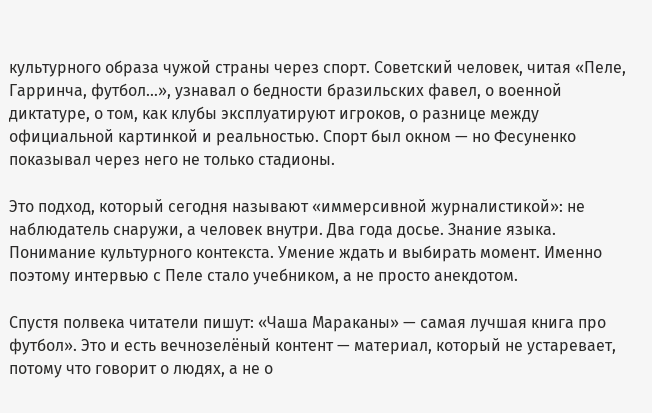культурного образа чужой страны через спорт. Советский человек, читая «Пеле, Гарринча, футбол…», узнавал о бедности бразильских фавел, о военной диктатуре, о том, как клубы эксплуатируют игроков, о разнице между официальной картинкой и реальностью. Спорт был окном — но Фесуненко показывал через него не только стадионы.

Это подход, который сегодня называют «иммерсивной журналистикой»: не наблюдатель снаружи, а человек внутри. Два года досье. Знание языка. Понимание культурного контекста. Умение ждать и выбирать момент. Именно поэтому интервью с Пеле стало учебником, а не просто анекдотом.

Спустя полвека читатели пишут: «Чаша Мараканы» — самая лучшая книга про футбол». Это и есть вечнозелёный контент — материал, который не устаревает, потому что говорит о людях, а не о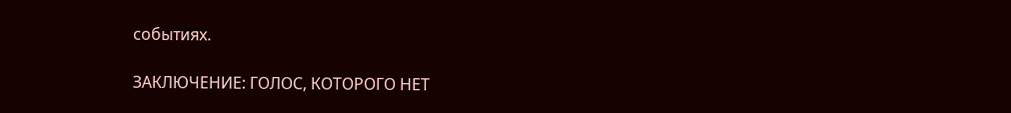событиях.

ЗАКЛЮЧЕНИЕ: ГОЛОС, КОТОРОГО НЕТ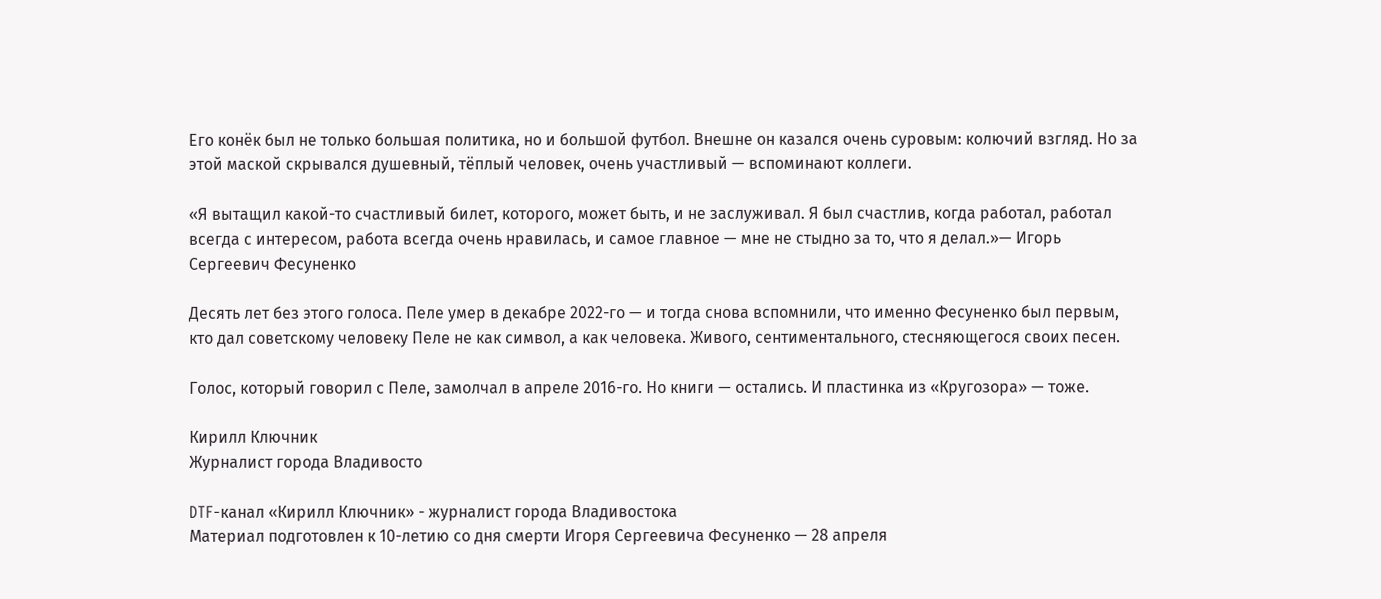Его конёк был не только большая политика, но и большой футбол. Внешне он казался очень суровым: колючий взгляд. Но за этой маской скрывался душевный, тёплый человек, очень участливый — вспоминают коллеги.

«Я вытащил какой-то счастливый билет, которого, может быть, и не заслуживал. Я был счастлив, когда работал, работал всегда с интересом, работа всегда очень нравилась, и самое главное — мне не стыдно за то, что я делал.»— Игорь Сергеевич Фесуненко

Десять лет без этого голоса. Пеле умер в декабре 2022-го — и тогда снова вспомнили, что именно Фесуненко был первым, кто дал советскому человеку Пеле не как символ, а как человека. Живого, сентиментального, стесняющегося своих песен.

Голос, который говорил с Пеле, замолчал в апреле 2016-го. Но книги — остались. И пластинка из «Кругозора» — тоже.

Кирилл Ключник
Журналист города Владивосто

DTF-канал «Кирилл Ключник» - журналист города Владивостока
Материал подготовлен к 10-летию со дня смерти Игоря Сергеевича Фесуненко — 28 апреля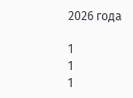2026 года

1
1
1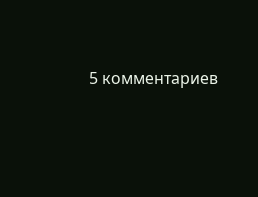5 комментариев